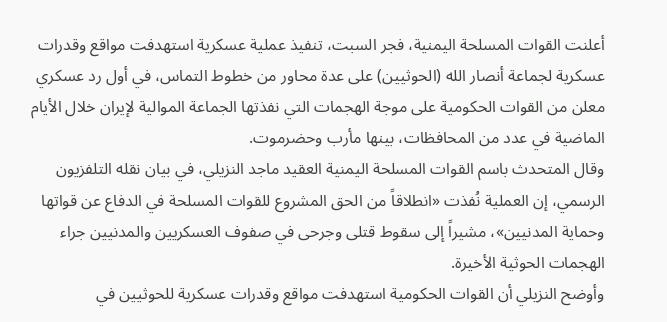أعلنت القوات المسلحة اليمنية، فجر السبت، تنفيذ عملية عسكرية استهدفت مواقع وقدرات عسكرية لجماعة أنصار الله (الحوثيين) على عدة محاور من خطوط التماس، في أول رد عسكري معلن من القوات الحكومية على موجة الهجمات التي نفذتها الجماعة الموالية لإيران خلال الأيام الماضية في عدد من المحافظات، بينها مأرب وحضرموت.
وقال المتحدث باسم القوات المسلحة اليمنية العقيد ماجد النزيلي، في بيان نقله التلفزيون الرسمي، إن العملية نُفذت «انطلاقاً من الحق المشروع للقوات المسلحة في الدفاع عن قواتها وحماية المدنيين»، مشيراً إلى سقوط قتلى وجرحى في صفوف العسكريين والمدنيين جراء الهجمات الحوثية الأخيرة.
وأوضح النزيلي أن القوات الحكومية استهدفت مواقع وقدرات عسكرية للحوثيين في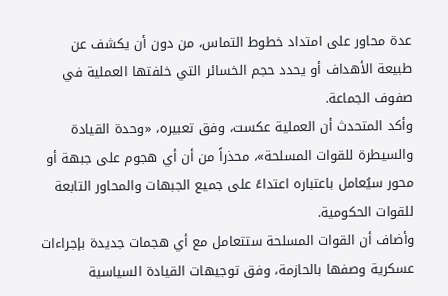عدة محاور على امتداد خطوط التماس، من دون أن يكشف عن طبيعة الأهداف أو يحدد حجم الخسائر التي خلفتها العملية في صفوف الجماعة.
وأكد المتحدث أن العملية عكست، وفق تعبيره، «وحدة القيادة والسيطرة للقوات المسلحة»، محذراً من أن أي هجوم على جبهة أو محور سيُعامل باعتباره اعتداءً على جميع الجبهات والمحاور التابعة للقوات الحكومية.
وأضاف أن القوات المسلحة ستتعامل مع أي هجمات جديدة بإجراءات عسكرية وصفها بالحازمة، وفق توجيهات القيادة السياسية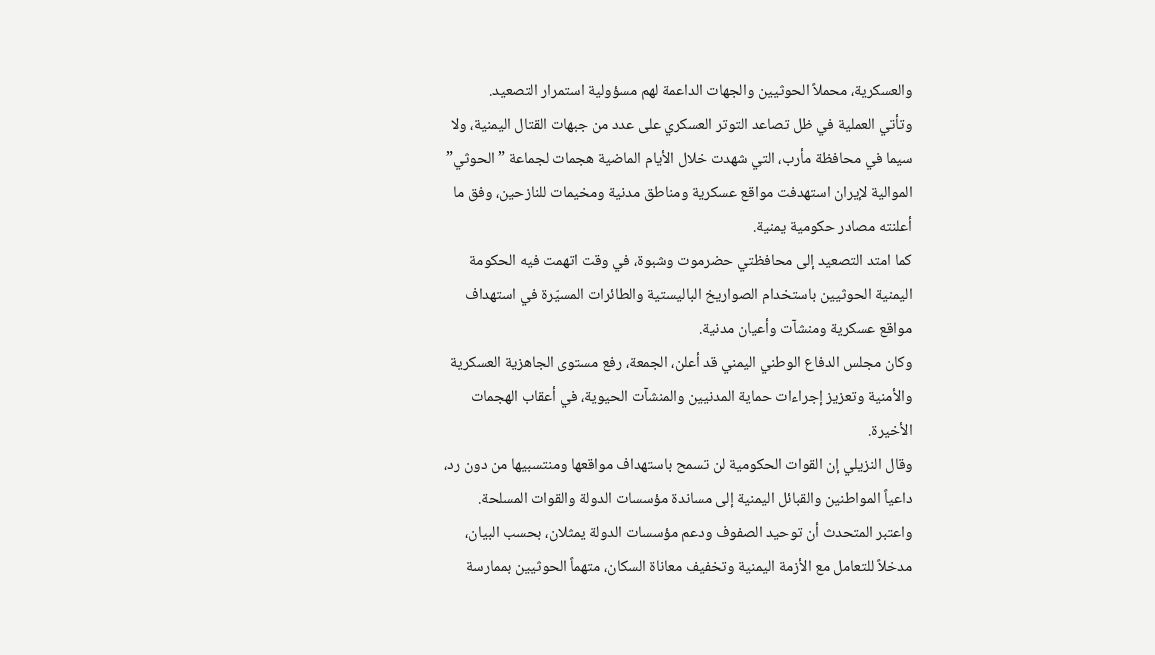والعسكرية، محملاً الحوثيين والجهات الداعمة لهم مسؤولية استمرار التصعيد.
وتأتي العملية في ظل تصاعد التوتر العسكري على عدد من جبهات القتال اليمنية، ولا سيما في محافظة مأرب، التي شهدت خلال الأيام الماضية هجمات لجماعة ” الحوثي” الموالية لإيران استهدفت مواقع عسكرية ومناطق مدنية ومخيمات للنازحين، وفق ما أعلنته مصادر حكومية يمنية.
كما امتد التصعيد إلى محافظتي حضرموت وشبوة، في وقت اتهمت فيه الحكومة اليمنية الحوثيين باستخدام الصواريخ الباليستية والطائرات المسيّرة في استهداف مواقع عسكرية ومنشآت وأعيان مدنية.
وكان مجلس الدفاع الوطني اليمني قد أعلن، الجمعة، رفع مستوى الجاهزية العسكرية والأمنية وتعزيز إجراءات حماية المدنيين والمنشآت الحيوية، في أعقاب الهجمات الأخيرة.
وقال النزيلي إن القوات الحكومية لن تسمح باستهداف مواقعها ومنتسبيها من دون رد، داعياً المواطنين والقبائل اليمنية إلى مساندة مؤسسات الدولة والقوات المسلحة.
واعتبر المتحدث أن توحيد الصفوف ودعم مؤسسات الدولة يمثلان، بحسب البيان، مدخلاً للتعامل مع الأزمة اليمنية وتخفيف معاناة السكان، متهماً الحوثيين بممارسة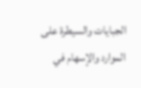الجبايات والسيطرة على الموارد والإسهام في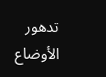تدهور الأوضاع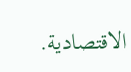الاقتصادية.